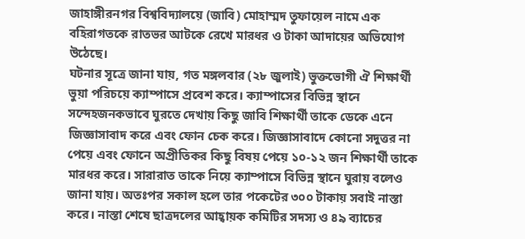জাহাঙ্গীরনগর বিশ্ববিদ্যালয়ে (জাবি) মোহাম্মদ তুফায়েল নামে এক বহিরাগতকে রাতভর আটকে রেখে মারধর ও টাকা আদায়ের অভিযোগ উঠেছে।
ঘটনার সূত্রে জানা যায়, গত মঙ্গলবার (২৮ জুলাই) ভুক্তভোগী ঐ শিক্ষার্থী ভুয়া পরিচয়ে ক্যাম্পাসে প্রবেশ করে। ক্যাম্পাসের বিভিন্ন স্থানে সন্দেহজনকভাবে ঘুরতে দেখায় কিছু জাবি শিক্ষার্থী তাকে ডেকে এনে জিজ্ঞাসাবাদ করে এবং ফোন চেক করে। জিজ্ঞাসাবাদে কোনো সদুত্তর না পেয়ে এবং ফোনে অপ্রীতিকর কিছু বিষয় পেয়ে ১০-১২ জন শিক্ষার্থী তাকে মারধর করে। সারারাত তাকে নিয়ে ক্যাম্পাসে বিভিন্ন স্থানে ঘুরায় বলেও জানা যায়। অতঃপর সকাল হলে তার পকেটের ৩০০ টাকায় সবাই নাস্তা করে। নাস্তা শেষে ছাত্রদলের আহ্বায়ক কমিটির সদস্য ও ৪৯ ব্যাচের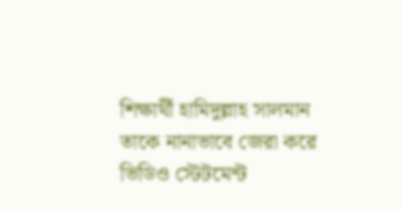শিক্ষার্থী হামিদুল্লাহ সালমান তাকে নানাভাবে জেরা করে ভিডিও স্টেটমেন্ট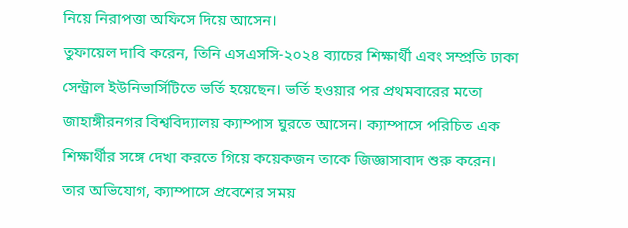নিয়ে নিরাপত্তা অফিসে দিয়ে আসেন।
তুফায়েল দাবি করেন, তিনি এসএসসি-২০২৪ ব্যাচের শিক্ষার্থী এবং সম্প্রতি ঢাকা সেন্ট্রাল ইউনিভার্সিটিতে ভর্তি হয়েছেন। ভর্তি হওয়ার পর প্রথমবারের মতো জাহাঙ্গীরনগর বিশ্ববিদ্যালয় ক্যাম্পাস ঘুরতে আসেন। ক্যাম্পাসে পরিচিত এক শিক্ষার্থীর সঙ্গে দেখা করতে গিয়ে কয়েকজন তাকে জিজ্ঞাসাবাদ শুরু করেন।
তার অভিযোগ, ক্যাম্পাসে প্রবেশের সময়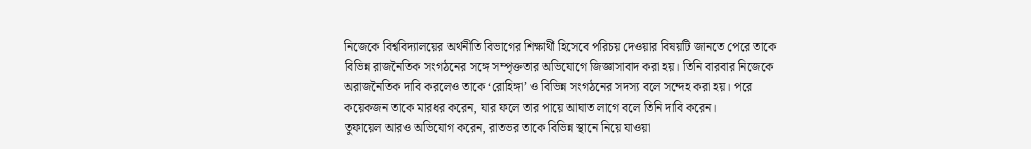নিজেকে বিশ্ববিদ্যালয়ের অর্থনীতি বিভাগের শিক্ষার্থী হিসেবে পরিচয় দেওয়ার বিষয়টি জানতে পেরে তাকে বিভিন্ন রাজনৈতিক সংগঠনের সঙ্গে সম্পৃক্ততার অভিযোগে জিজ্ঞাসাবাদ করা হয়। তিনি বারবার নিজেকে অরাজনৈতিক দাবি করলেও তাকে ‘রোহিঙ্গা’ ও বিভিন্ন সংগঠনের সদস্য বলে সন্দেহ করা হয়। পরে কয়েকজন তাকে মারধর করেন, যার ফলে তার পায়ে আঘাত লাগে বলে তিনি দাবি করেন।
তুফায়েল আরও অভিযোগ করেন, রাতভর তাকে বিভিন্ন স্থানে নিয়ে যাওয়া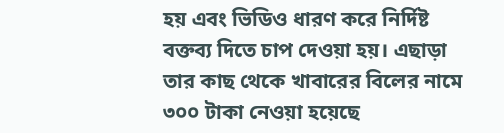হয় এবং ভিডিও ধারণ করে নির্দিষ্ট বক্তব্য দিতে চাপ দেওয়া হয়। এছাড়া তার কাছ থেকে খাবারের বিলের নামে ৩০০ টাকা নেওয়া হয়েছে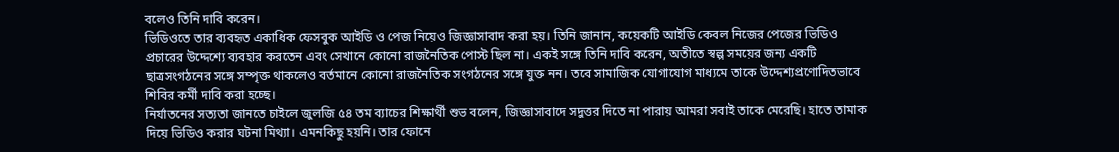বলেও তিনি দাবি করেন।
ভিডিওতে তার ব্যবহৃত একাধিক ফেসবুক আইডি ও পেজ নিয়েও জিজ্ঞাসাবাদ করা হয়। তিনি জানান, কয়েকটি আইডি কেবল নিজের পেজের ভিডিও প্রচারের উদ্দেশ্যে ব্যবহার করতেন এবং সেখানে কোনো রাজনৈতিক পোস্ট ছিল না। একই সঙ্গে তিনি দাবি করেন, অতীতে স্বল্প সময়ের জন্য একটি ছাত্রসংগঠনের সঙ্গে সম্পৃক্ত থাকলেও বর্তমানে কোনো রাজনৈতিক সংগঠনের সঙ্গে যুক্ত নন। তবে সামাজিক যোগাযোগ মাধ্যমে তাকে উদ্দেশ্যপ্রণোদিতভাবে শিবির কর্মী দাবি করা হচ্ছে।
নির্যাতনের সত্যতা জানতে চাইলে জুলজি ৫৪ তম ব্যাচের শিক্ষার্থী শুভ বলেন, জিজ্ঞাসাবাদে সদুত্তর দিতে না পারায় আমরা সবাই তাকে মেরেছি। হাতে তামাক দিয়ে ভিডিও করার ঘটনা মিথ্যা। এমনকিছু হয়নি। তার ফোনে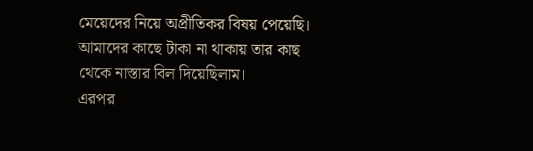মেয়েদের নিয়ে অপ্রীতিকর বিষয় পেয়েছি। আমাদের কাছে টাকা না থাকায় তার কাছ থেকে নাস্তার বিল দিয়েছিলাম।
এরপর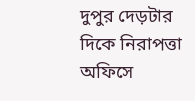দুপুর দেড়টার দিকে নিরাপত্তা অফিসে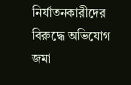নির্যাতনকারীদের বিরুদ্ধে অভিযোগ জমা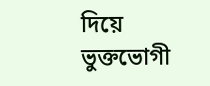দিয়ে ভুক্তভোগী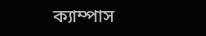ক্যাম্পাস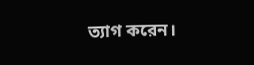ত্যাগ করেন।